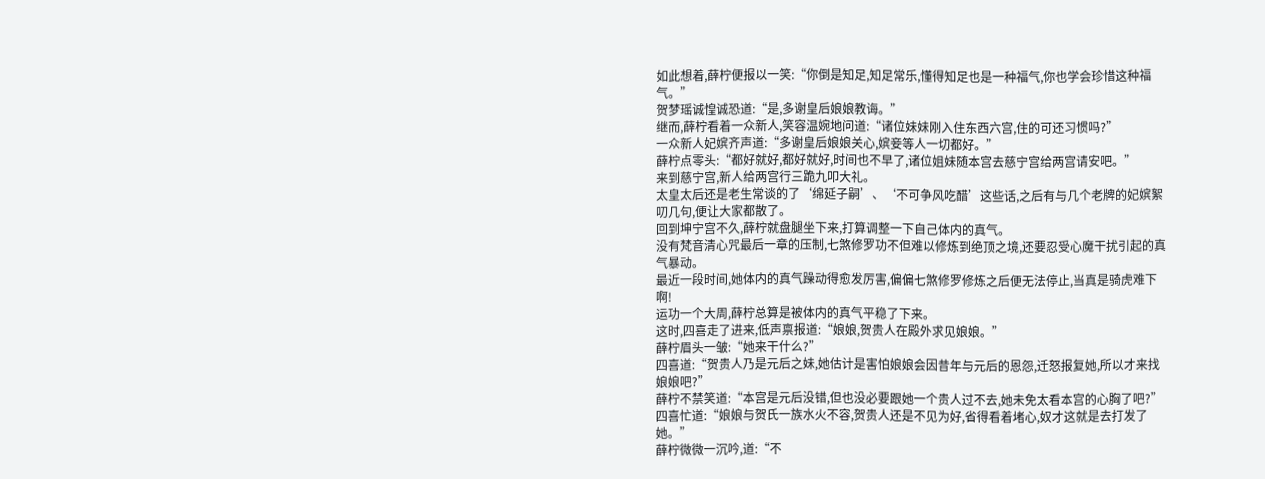如此想着,薛柠便报以一笑:“你倒是知足,知足常乐,懂得知足也是一种福气,你也学会珍惜这种福气。”
贺梦瑶诚惶诚恐道:“是,多谢皇后娘娘教诲。”
继而,薛柠看着一众新人,笑容温婉地问道:“诸位妹妹刚入住东西六宫,住的可还习惯吗?”
一众新人妃嫔齐声道:“多谢皇后娘娘关心,嫔妾等人一切都好。”
薛柠点零头:“都好就好,都好就好,时间也不早了,诸位姐妹随本宫去慈宁宫给两宫请安吧。”
来到慈宁宫,新人给两宫行三跪九叩大礼。
太皇太后还是老生常谈的了‘绵延子嗣’、‘不可争风吃醋’这些话,之后有与几个老牌的妃嫔絮叨几句,便让大家都散了。
回到坤宁宫不久,薛柠就盘腿坐下来,打算调整一下自己体内的真气。
没有梵音清心咒最后一章的压制,七煞修罗功不但难以修炼到绝顶之境,还要忍受心魔干扰引起的真气暴动。
最近一段时间,她体内的真气躁动得愈发厉害,偏偏七煞修罗修炼之后便无法停止,当真是骑虎难下啊!
运功一个大周,薛柠总算是被体内的真气平稳了下来。
这时,四喜走了进来,低声禀报道:“娘娘,贺贵人在殿外求见娘娘。”
薛柠眉头一皱:“她来干什么?”
四喜道:“贺贵人乃是元后之妹,她估计是害怕娘娘会因昔年与元后的恩怨,迁怒报复她,所以才来找娘娘吧?”
薛柠不禁笑道:“本宫是元后没错,但也没必要跟她一个贵人过不去,她未免太看本宫的心胸了吧?”
四喜忙道:“娘娘与贺氏一族水火不容,贺贵人还是不见为好,省得看着堵心,奴才这就是去打发了她。”
薛柠微微一沉吟,道:“不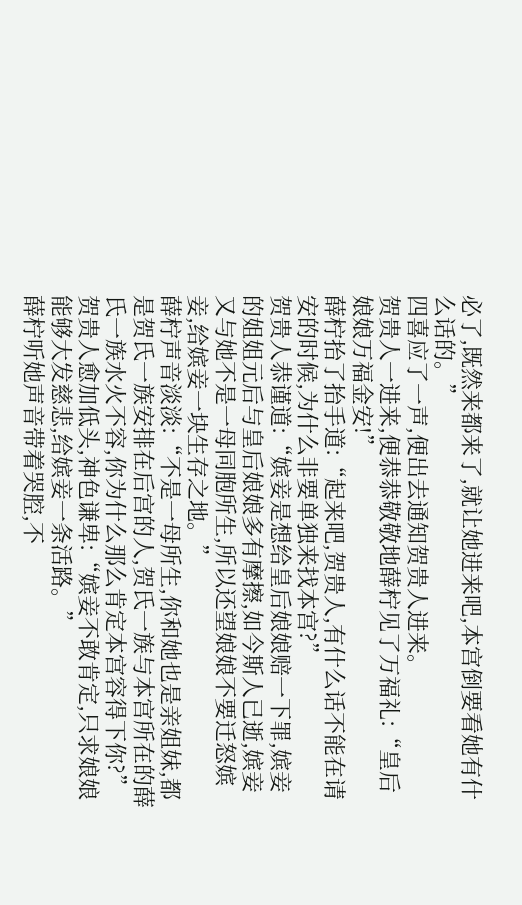必了,既然来都来了,就让她进来吧,本宫倒要看她有什么话的。”
四喜应了一声,便出去通知贺贵人进来。
贺贵人一进来,便恭恭敬敬地薛柠见了万福礼:“皇后娘娘万福金安!”
薛柠抬了抬手道:“起来吧,贺贵人,有什么话不能在请安的时候,为什么非要单独来找本宫?”
贺贵人恭谨道:“嫔妾是想给皇后娘娘赔一下罪,嫔妾的姐姐元后与皇后娘娘多有摩擦,如今斯人已逝,嫔妾又与她不是一母同胞所生,所以还望娘娘不要迁怒嫔妾,给嫔妾一块生存之地。”
薛柠声音淡淡:“不是一母所生,你和她也是亲姐妹,都是贺氏一族安排在后宫的人,贺氏一族与本宫所在的薛氏一族水火不容,你为什么那么肯定本宫容得下你?”
贺贵人愈加低头,神色谦卑:“嫔妾不敢肯定,只求娘娘能够大发慈悲,给嫔妾一条活路。”
薛柠听她声音带着哭腔,不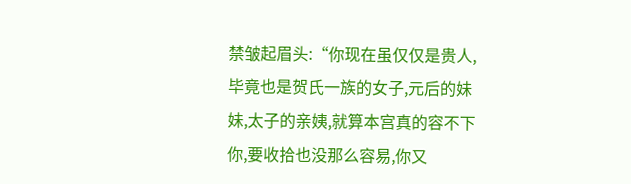禁皱起眉头:“你现在虽仅仅是贵人,毕竟也是贺氏一族的女子,元后的妹妹,太子的亲姨,就算本宫真的容不下你,要收拾也没那么容易,你又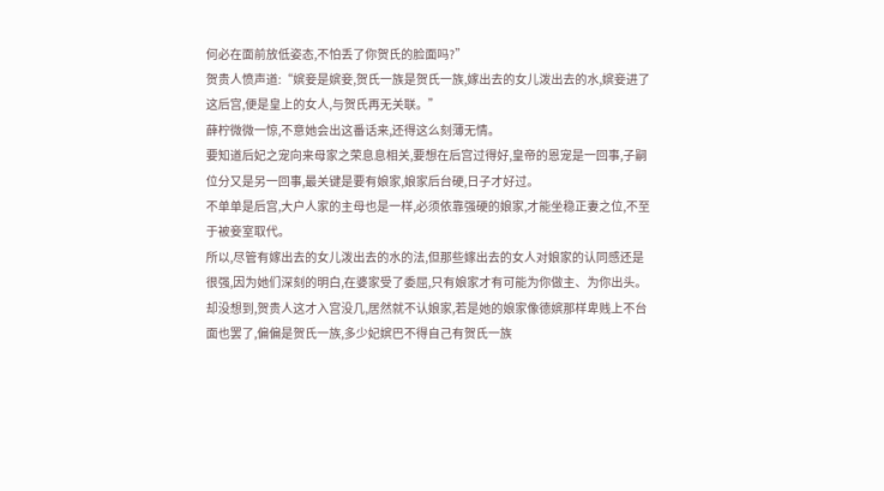何必在面前放低姿态,不怕丢了你贺氏的脸面吗?”
贺贵人愤声道:“嫔妾是嫔妾,贺氏一族是贺氏一族,嫁出去的女儿泼出去的水,嫔妾进了这后宫,便是皇上的女人,与贺氏再无关联。”
薛柠微微一惊,不意她会出这番话来,还得这么刻薄无情。
要知道后妃之宠向来母家之荣息息相关,要想在后宫过得好,皇帝的恩宠是一回事,子嗣位分又是另一回事,最关键是要有娘家,娘家后台硬,日子才好过。
不单单是后宫,大户人家的主母也是一样,必须依靠强硬的娘家,才能坐稳正妻之位,不至于被妾室取代。
所以,尽管有嫁出去的女儿泼出去的水的法,但那些嫁出去的女人对娘家的认同感还是很强,因为她们深刻的明白,在婆家受了委屈,只有娘家才有可能为你做主、为你出头。
却没想到,贺贵人这才入宫没几,居然就不认娘家,若是她的娘家像德嫔那样卑贱上不台面也罢了,偏偏是贺氏一族,多少妃嫔巴不得自己有贺氏一族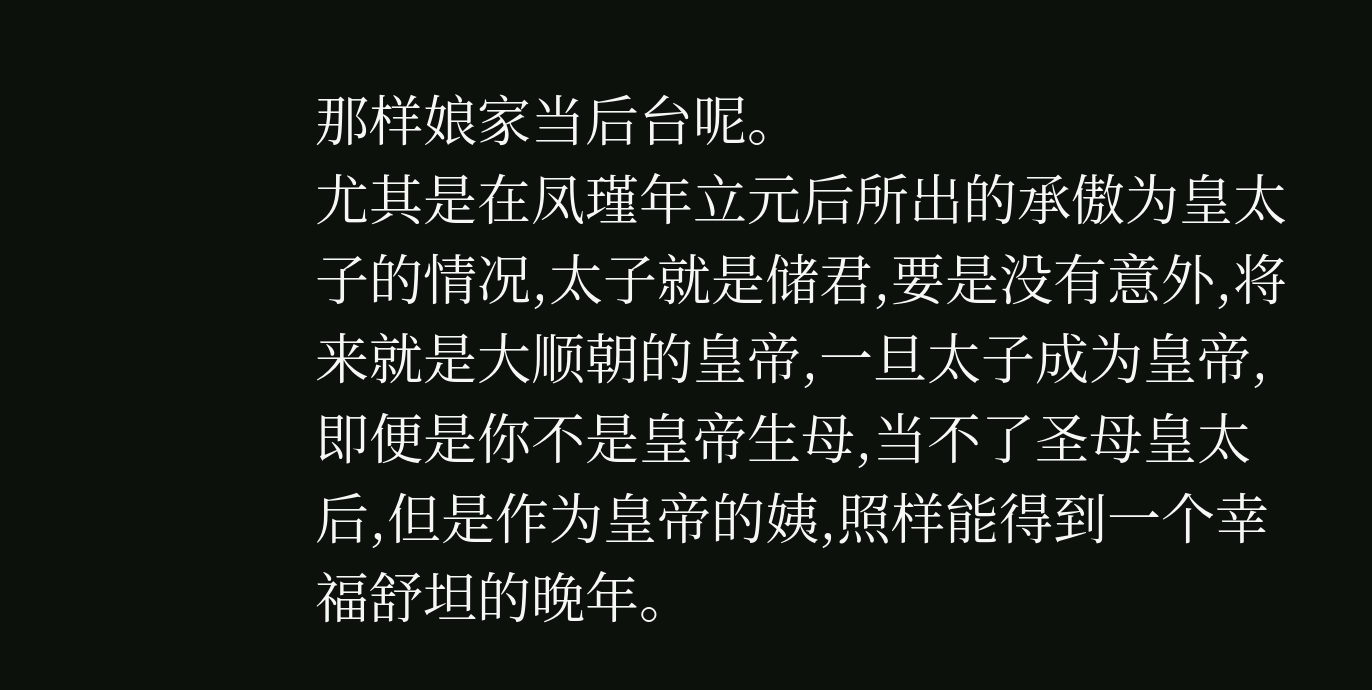那样娘家当后台呢。
尤其是在凤瑾年立元后所出的承傲为皇太子的情况,太子就是储君,要是没有意外,将来就是大顺朝的皇帝,一旦太子成为皇帝,即便是你不是皇帝生母,当不了圣母皇太后,但是作为皇帝的姨,照样能得到一个幸福舒坦的晚年。